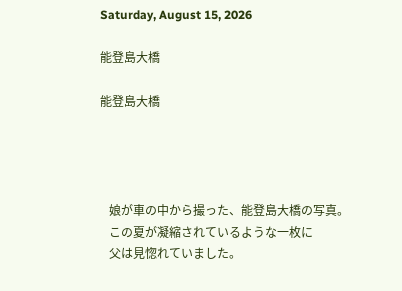Saturday, August 15, 2026

能登島大橋

能登島大橋




   娘が車の中から撮った、能登島大橋の写真。
   この夏が凝縮されているような一枚に
   父は見惚れていました。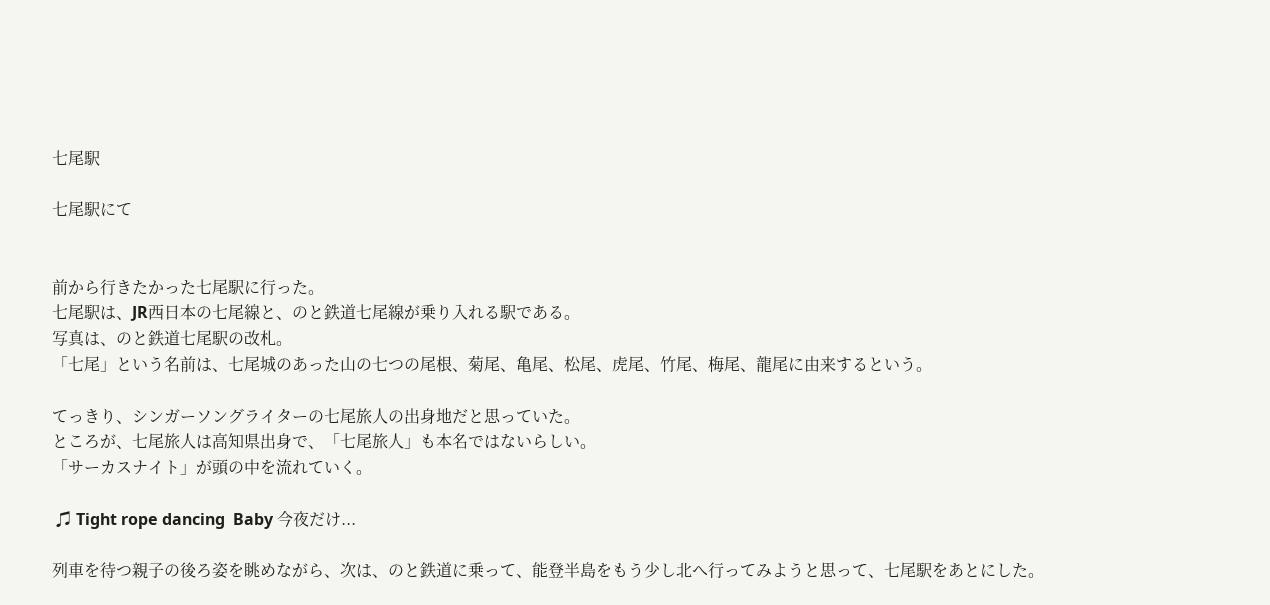七尾駅

七尾駅にて


前から行きたかった七尾駅に行った。
七尾駅は、JR西日本の七尾線と、のと鉄道七尾線が乗り入れる駅である。
写真は、のと鉄道七尾駅の改札。
「七尾」という名前は、七尾城のあった山の七つの尾根、菊尾、亀尾、松尾、虎尾、竹尾、梅尾、龍尾に由来するという。

てっきり、シンガーソングライターの七尾旅人の出身地だと思っていた。
ところが、七尾旅人は高知県出身で、「七尾旅人」も本名ではないらしい。
「サーカスナイト」が頭の中を流れていく。

 ♫ Tight rope dancing  Baby 今夜だけ...

列車を待つ親子の後ろ姿を眺めながら、次は、のと鉄道に乗って、能登半島をもう少し北へ行ってみようと思って、七尾駅をあとにした。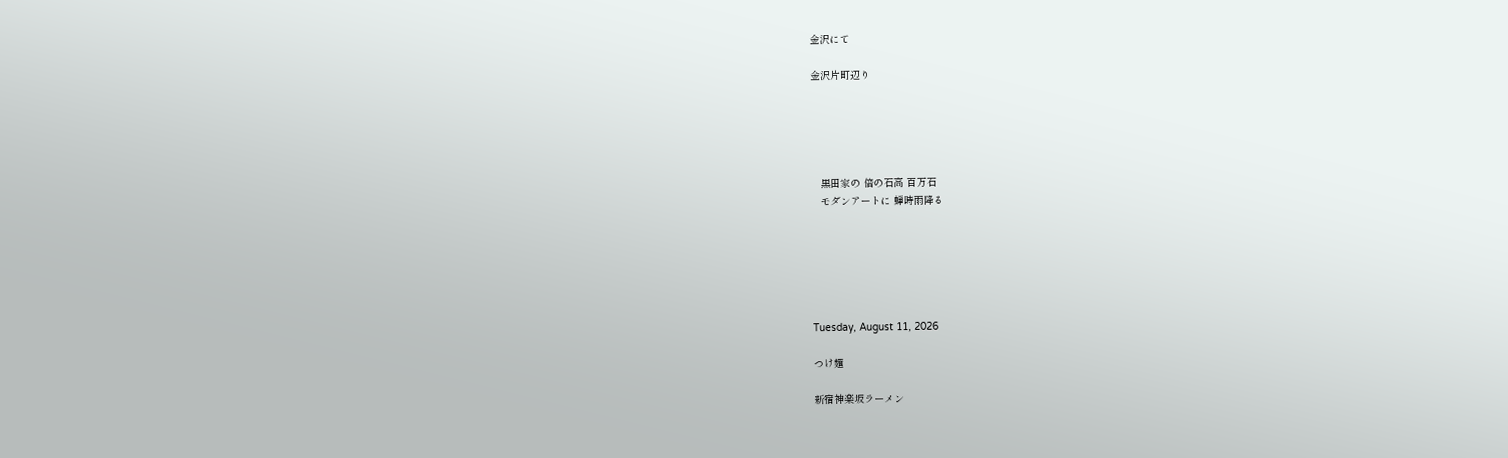金沢にて

金沢片町辺り





   黒田家の 倍の石高 百万石
   モダンアートに 蝉時雨降る






Tuesday, August 11, 2026

つけ麺

新宿神楽坂ラーメン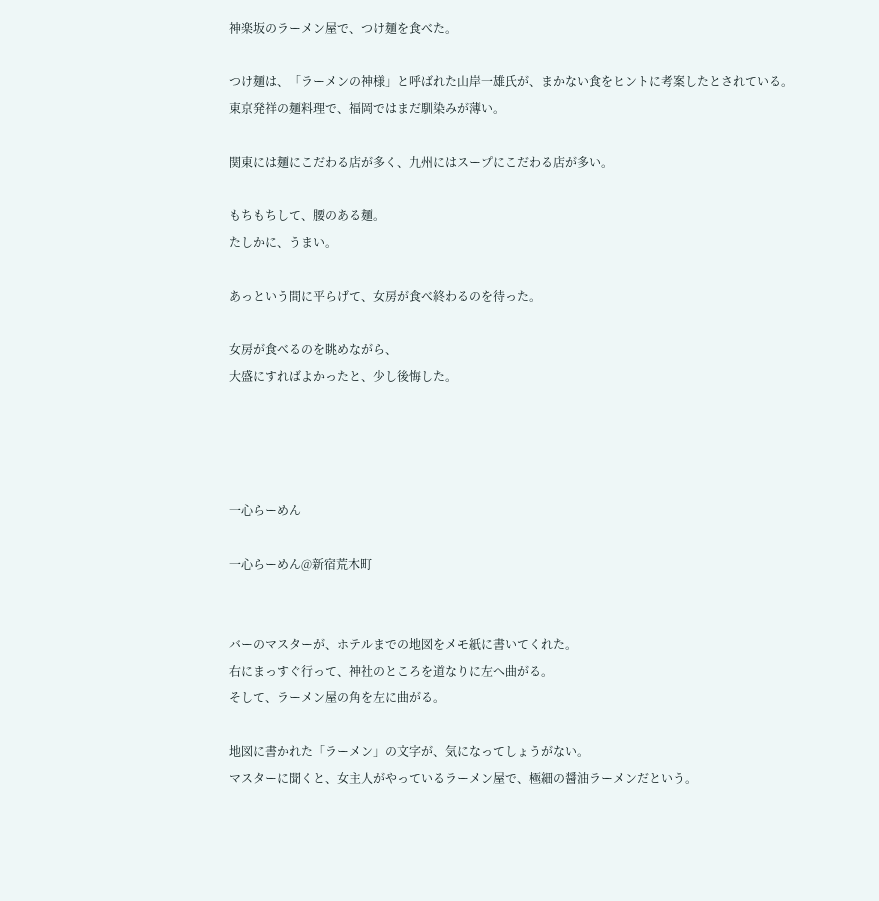神楽坂のラーメン屋で、つけ麺を食べた。

つけ麺は、「ラーメンの神様」と呼ばれた山岸一雄氏が、まかない食をヒントに考案したとされている。
東京発祥の麺料理で、福岡ではまだ馴染みが薄い。

関東には麺にこだわる店が多く、九州にはスープにこだわる店が多い。

もちもちして、腰のある麺。
たしかに、うまい。

あっという間に平らげて、女房が食べ終わるのを待った。

女房が食べるのを眺めながら、
大盛にすればよかったと、少し後悔した。




一心らーめん

一心らーめん@新宿荒木町


バーのマスターが、ホテルまでの地図をメモ紙に書いてくれた。
右にまっすぐ行って、神社のところを道なりに左へ曲がる。
そして、ラーメン屋の角を左に曲がる。

地図に書かれた「ラーメン」の文字が、気になってしょうがない。
マスターに聞くと、女主人がやっているラーメン屋で、極細の醤油ラーメンだという。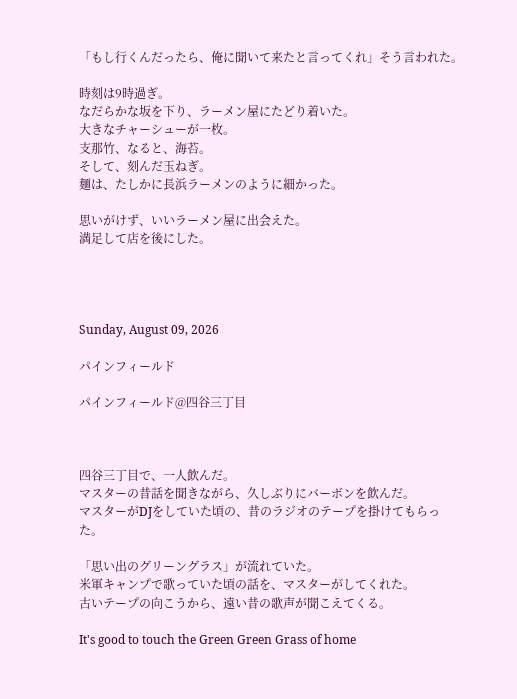「もし行くんだったら、俺に聞いて来たと言ってくれ」そう言われた。

時刻は9時過ぎ。
なだらかな坂を下り、ラーメン屋にたどり着いた。
大きなチャーシューが一枚。
支那竹、なると、海苔。
そして、刻んだ玉ねぎ。
麺は、たしかに長浜ラーメンのように細かった。

思いがけず、いいラーメン屋に出会えた。
満足して店を後にした。




Sunday, August 09, 2026

パインフィールド

パインフィールド@四谷三丁目



四谷三丁目で、一人飲んだ。
マスターの昔話を聞きながら、久しぶりにバーボンを飲んだ。
マスターがDJをしていた頃の、昔のラジオのテープを掛けてもらった。

「思い出のグリーングラス」が流れていた。
米軍キャンプで歌っていた頃の話を、マスターがしてくれた。
古いテープの向こうから、遠い昔の歌声が聞こえてくる。

It's good to touch the Green Green Grass of home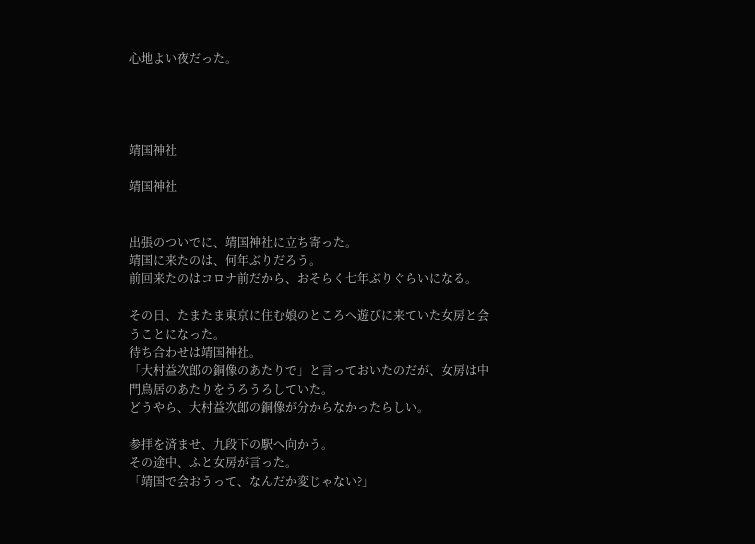心地よい夜だった。




靖国神社

靖国神社


出張のついでに、靖国神社に立ち寄った。
靖国に来たのは、何年ぶりだろう。
前回来たのはコロナ前だから、おそらく七年ぶりぐらいになる。

その日、たまたま東京に住む娘のところへ遊びに来ていた女房と会うことになった。
待ち合わせは靖国神社。
「大村益次郎の銅像のあたりで」と言っておいたのだが、女房は中門鳥居のあたりをうろうろしていた。
どうやら、大村益次郎の銅像が分からなかったらしい。

参拝を済ませ、九段下の駅へ向かう。
その途中、ふと女房が言った。
「靖国で会おうって、なんだか変じゃない?」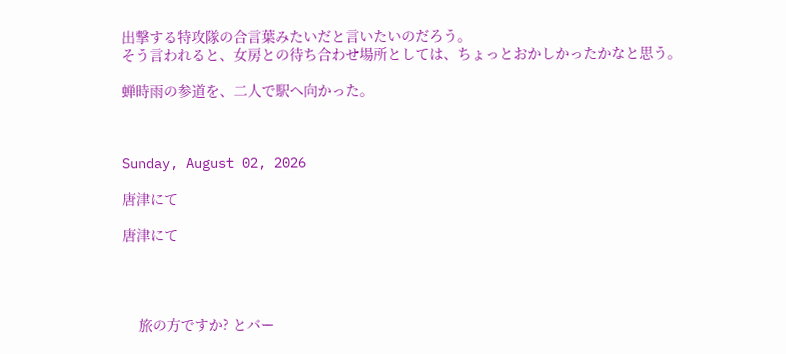出撃する特攻隊の合言葉みたいだと言いたいのだろう。
そう言われると、女房との待ち合わせ場所としては、ちょっとおかしかったかなと思う。

蝉時雨の参道を、二人で駅へ向かった。



Sunday, August 02, 2026

唐津にて

唐津にて




    旅の方ですか? とバー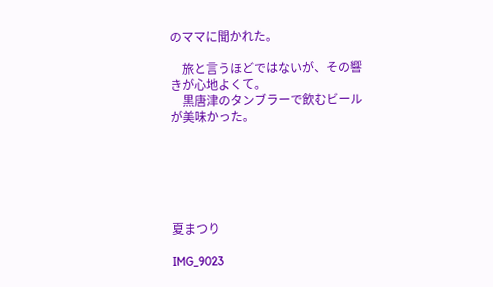のママに聞かれた。

    旅と言うほどではないが、その響きが心地よくて。
    黒唐津のタンブラーで飲むビールが美味かった。






夏まつり

IMG_9023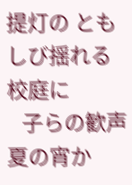提灯の ともしび揺れる 校庭に
   子らの歓声 夏の宵か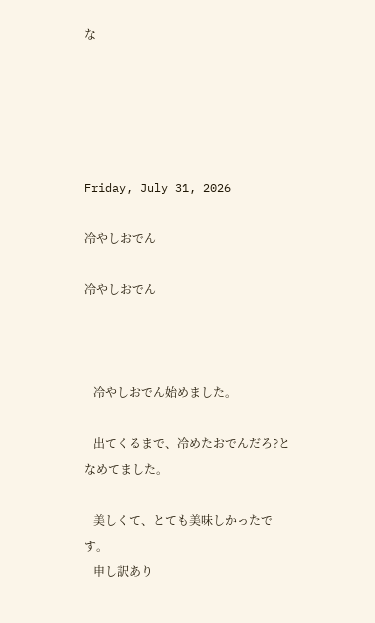な





Friday, July 31, 2026

冷やしおでん

冷やしおでん



   冷やしおでん始めました。

   出てくるまで、冷めたおでんだろ?となめてました。

   美しくて、とても美味しかったです。
   申し訳あり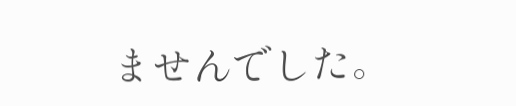ませんでした。